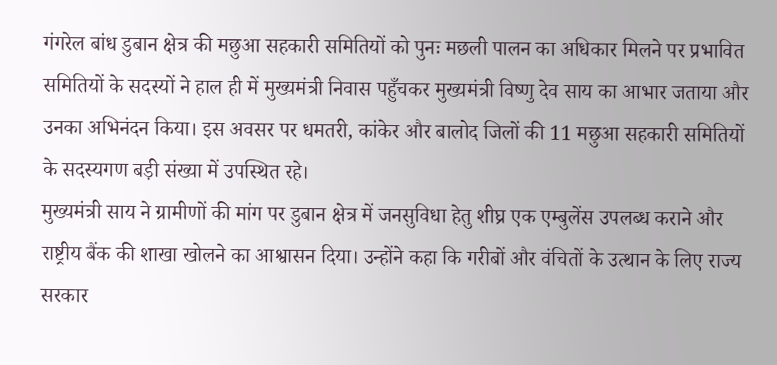गंगरेल बांध डुबान क्षेत्र की मछुआ सहकारी समितियों को पुनः मछली पालन का अधिकार मिलने पर प्रभावित समितियों के सदस्यों ने हाल ही में मुख्यमंत्री निवास पहुँचकर मुख्यमंत्री विष्णु देव साय का आभार जताया और उनका अभिनंदन किया। इस अवसर पर धमतरी, कांकेर और बालोद जिलों की 11 मछुआ सहकारी समितियों के सदस्यगण बड़ी संख्या में उपस्थित रहे।
मुख्यमंत्री साय ने ग्रामीणों की मांग पर डुबान क्षेत्र में जनसुविधा हेतु शीघ्र एक एम्बुलेंस उपलब्ध कराने और राष्ट्रीय बैंक की शाखा खोलने का आश्वासन दिया। उन्होंने कहा कि गरीबों और वंचितों के उत्थान के लिए राज्य सरकार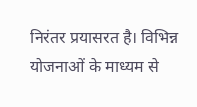निरंतर प्रयासरत है। विभिन्न योजनाओं के माध्यम से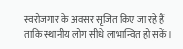स्वरोजगार के अवसर सृजित किए जा रहे हैं ताकि स्थानीय लोग सीधे लाभान्वित हो सकें।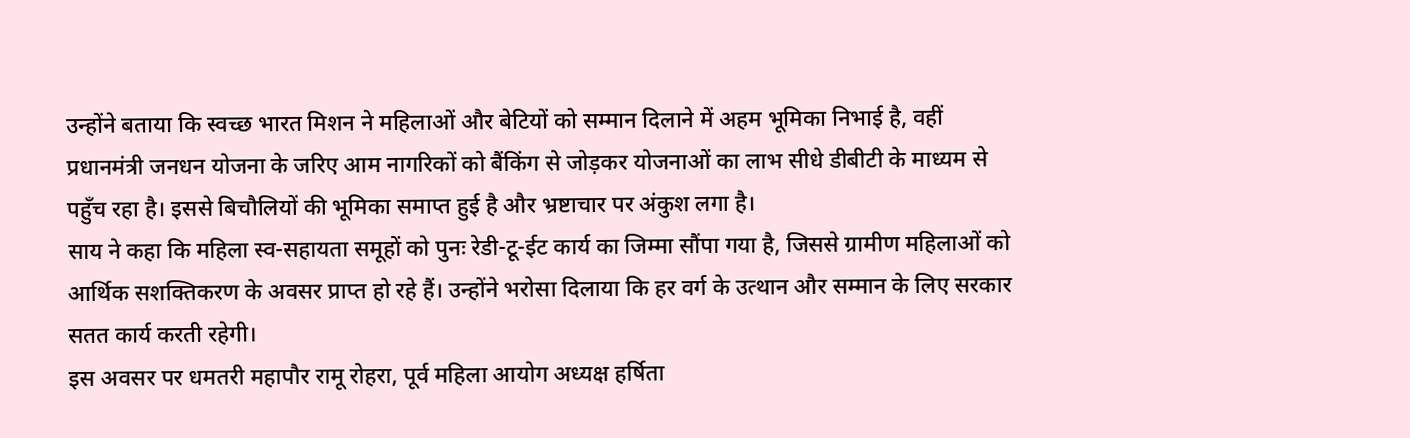उन्होंने बताया कि स्वच्छ भारत मिशन ने महिलाओं और बेटियों को सम्मान दिलाने में अहम भूमिका निभाई है, वहीं प्रधानमंत्री जनधन योजना के जरिए आम नागरिकों को बैंकिंग से जोड़कर योजनाओं का लाभ सीधे डीबीटी के माध्यम से पहुँच रहा है। इससे बिचौलियों की भूमिका समाप्त हुई है और भ्रष्टाचार पर अंकुश लगा है।
साय ने कहा कि महिला स्व-सहायता समूहों को पुनः रेडी-टू-ईट कार्य का जिम्मा सौंपा गया है, जिससे ग्रामीण महिलाओं को आर्थिक सशक्तिकरण के अवसर प्राप्त हो रहे हैं। उन्होंने भरोसा दिलाया कि हर वर्ग के उत्थान और सम्मान के लिए सरकार सतत कार्य करती रहेगी।
इस अवसर पर धमतरी महापौर रामू रोहरा, पूर्व महिला आयोग अध्यक्ष हर्षिता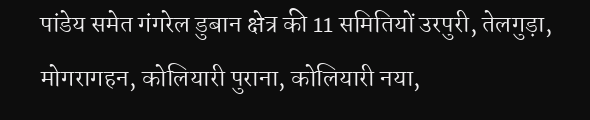पांडेय समेत गंगरेल डुबान क्षेत्र की 11 समितियों उरपुरी, तेलगुड़ा, मोगरागहन, कोलियारी पुराना, कोलियारी नया,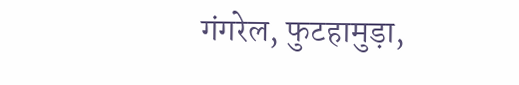गंगरेल, फुटहामुड़ा,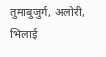तुमाबुजुर्ग, अलोरी, भिलाई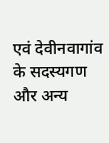एवं देवीनवागांव के सदस्यगण और अन्य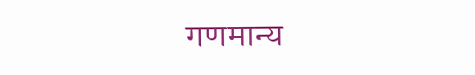गणमान्य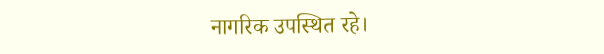नागरिक उपस्थित रहे।